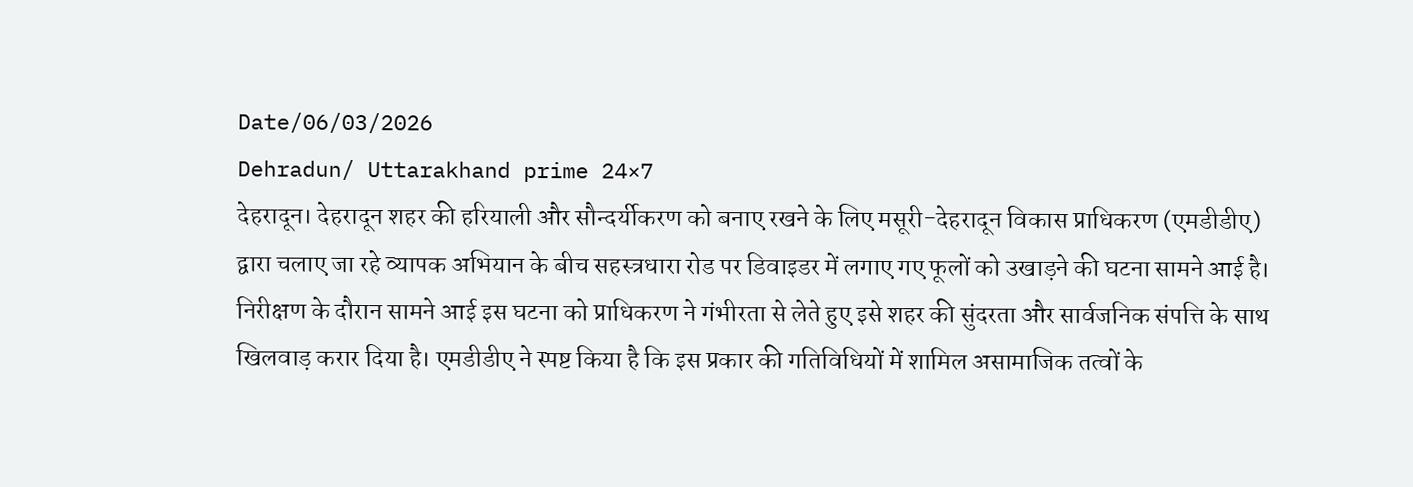Date/06/03/2026
Dehradun/ Uttarakhand prime 24×7
देहरादून। देहरादून शहर की हरियाली और सौन्दर्यीकरण को बनाए रखने के लिए मसूरी-देहरादून विकास प्राधिकरण (एमडीडीए) द्वारा चलाए जा रहे व्यापक अभियान के बीच सहस्त्रधारा रोड पर डिवाइडर में लगाए गए फूलों को उखाड़ने की घटना सामने आई है। निरीक्षण के दौरान सामने आई इस घटना को प्राधिकरण ने गंभीरता से लेते हुए इसे शहर की सुंदरता और सार्वजनिक संपत्ति के साथ खिलवाड़ करार दिया है। एमडीडीए ने स्पष्ट किया है कि इस प्रकार की गतिविधियों में शामिल असामाजिक तत्वों के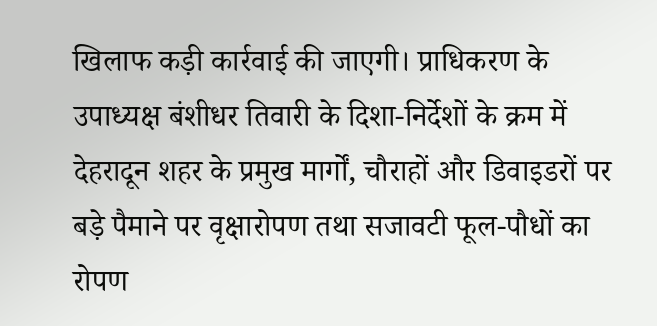खिलाफ कड़ी कार्रवाई की जाएगी। प्राधिकरण के उपाध्यक्ष बंशीधर तिवारी के दिशा-निर्देशों के क्रम में देहरादून शहर के प्रमुख मार्गों, चौराहों और डिवाइडरों पर बड़े पैमाने पर वृक्षारोपण तथा सजावटी फूल-पौधों का रोपण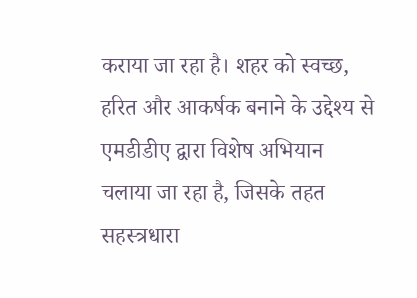कराया जा रहा है। शहर को स्वच्छ, हरित और आकर्षक बनाने के उद्देश्य से एमडीडीए द्वारा विशेष अभियान चलाया जा रहा है, जिसके तहत सहस्त्रधारा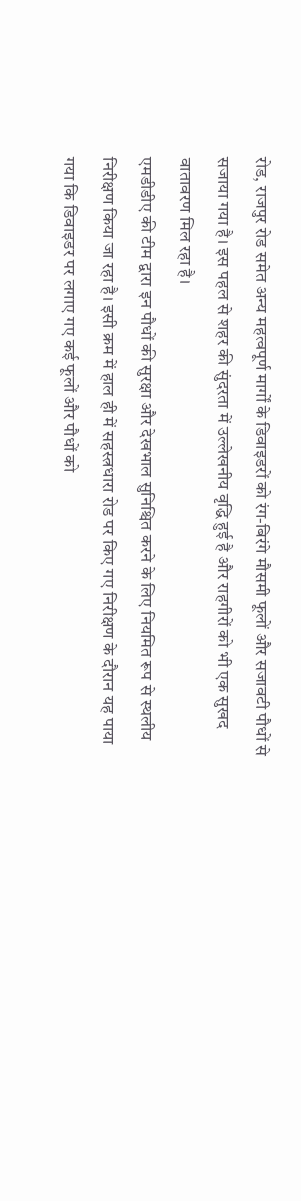रोड, राजपुर रोड समेत अन्य महत्वपूर्ण मार्गों के डिवाइडरों को रंग-बिरंगे मौसमी फूलों और सजावटी पौधों से सजाया गया है। इस पहल से शहर की सुंदरता में उल्लेखनीय वृद्धि हुई है और राहगीरों को भी एक सुखद वातावरण मिल रहा है।
एमडीडीए की टीम द्वारा इन पौधों की सुरक्षा और देखभाल सुनिश्चित करने के लिए नियमित रूप से स्थलीय निरीक्षण किया जा रहा है। इसी क्रम में हाल ही में सहस्त्रधारा रोड पर किए गए निरीक्षण के दौरान यह पाया गया कि डिवाइडर पर लगाए गए कई फूलों और पौधों को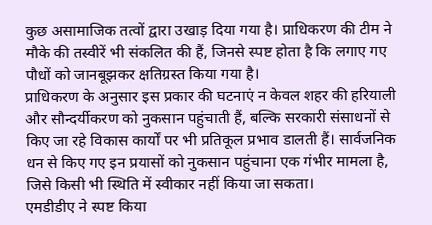कुछ असामाजिक तत्वों द्वारा उखाड़ दिया गया है। प्राधिकरण की टीम ने मौके की तस्वीरें भी संकलित की हैं, जिनसे स्पष्ट होता है कि लगाए गए पौधों को जानबूझकर क्षतिग्रस्त किया गया है।
प्राधिकरण के अनुसार इस प्रकार की घटनाएं न केवल शहर की हरियाली और सौन्दर्यीकरण को नुकसान पहुंचाती हैं, बल्कि सरकारी संसाधनों से किए जा रहे विकास कार्यों पर भी प्रतिकूल प्रभाव डालती हैं। सार्वजनिक धन से किए गए इन प्रयासों को नुकसान पहुंचाना एक गंभीर मामला है, जिसे किसी भी स्थिति में स्वीकार नहीं किया जा सकता।
एमडीडीए ने स्पष्ट किया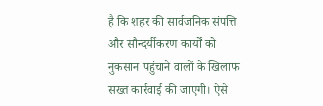है कि शहर की सार्वजनिक संपत्ति और सौन्दर्यीकरण कार्यों को नुकसान पहुंचाने वालों के खिलाफ सख्त कार्रवाई की जाएगी। ऐसे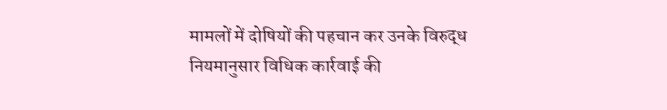मामलों में दोषियों की पहचान कर उनके विरुद्ध नियमानुसार विधिक कार्रवाई की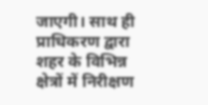जाएगी। साथ ही प्राधिकरण द्वारा शहर के विभिन्न क्षेत्रों में निरीक्षण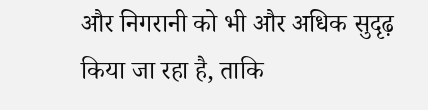और निगरानी को भी और अधिक सुदृढ़ किया जा रहा है, ताकि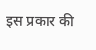इस प्रकार की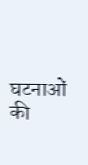घटनाओं की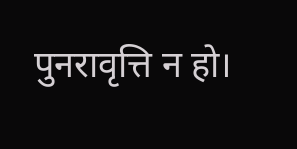पुनरावृत्ति न हो।